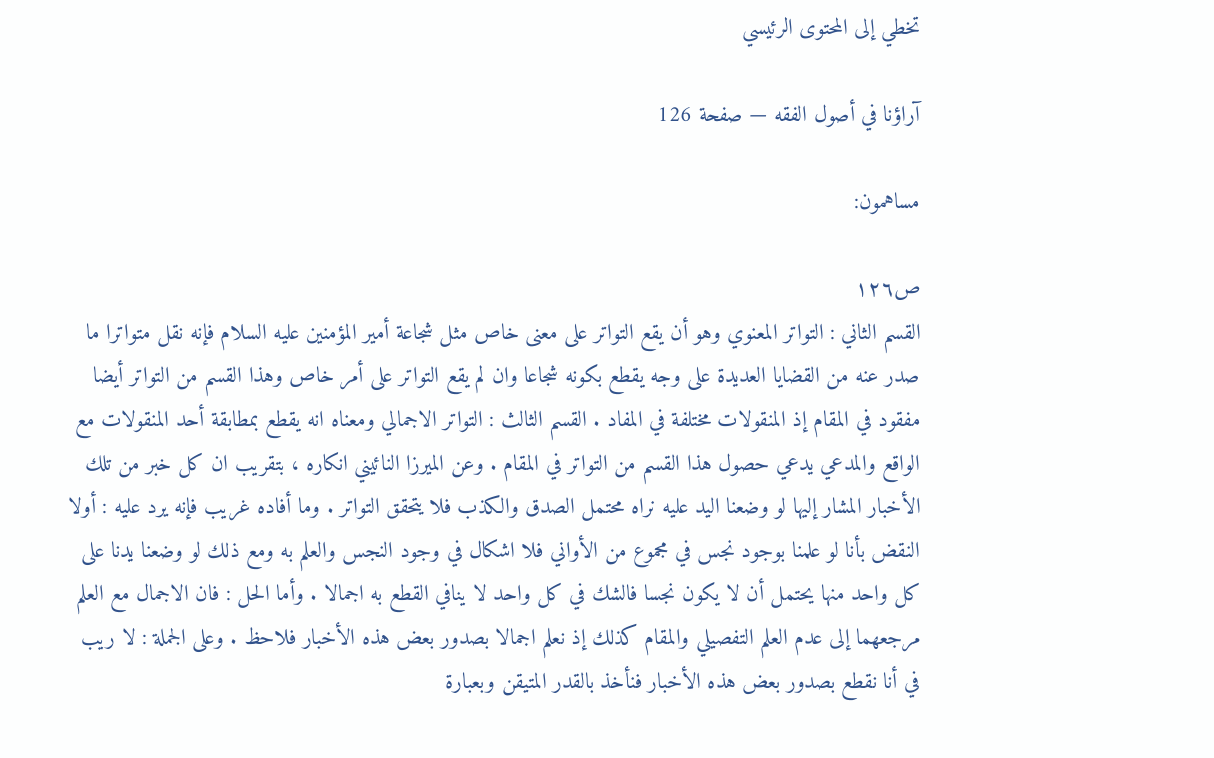تخطي إلى المحتوى الرئيسي

آراؤنا في أصول الفقه — صفحة 126

مساهمون:

ص١٢٦
القسم الثاني : التواتر المعنوي وهو أن يقع التواتر على معنى خاص مثل شجاعة أمير المؤمنين عليه السلام فإنه نقل متواترا ما صدر عنه من القضايا العديدة على وجه يقطع بكونه شجاعا وان لم يقع التواتر على أمر خاص وهذا القسم من التواتر أيضا مفقود في المقام إذ المنقولات مختلفة في المفاد . القسم الثالث : التواتر الاجمالي ومعناه انه يقطع بمطابقة أحد المنقولات مع الواقع والمدعي يدعي حصول هذا القسم من التواتر في المقام . وعن الميرزا النائيني انكاره ، بتقريب ان كل خبر من تلك الأخبار المشار إليها لو وضعنا اليد عليه نراه محتمل الصدق والكذب فلا يتحقق التواتر . وما أفاده غريب فإنه يرد عليه : أولا النقض بأنا لو علمنا بوجود نجس في مجموع من الأواني فلا اشكال في وجود النجس والعلم به ومع ذلك لو وضعنا يدنا على كل واحد منها يحتمل أن لا يكون نجسا فالشك في كل واحد لا ينافي القطع به اجمالا . وأما الحل : فان الاجمال مع العلم مرجعهما إلى عدم العلم التفصيلي والمقام كذلك إذ نعلم اجمالا بصدور بعض هذه الأخبار فلاحظ . وعلى الجملة : لا ريب في أنا نقطع بصدور بعض هذه الأخبار فنأخذ بالقدر المتيقن وبعبارة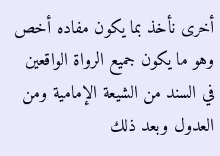أخرى نأخذ بما يكون مفاده أخص وهو ما يكون جميع الرواة الواقعين في السند من الشيعة الإمامية ومن العدول وبعد ذلك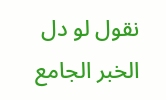نقول لو دل الخبر الجامع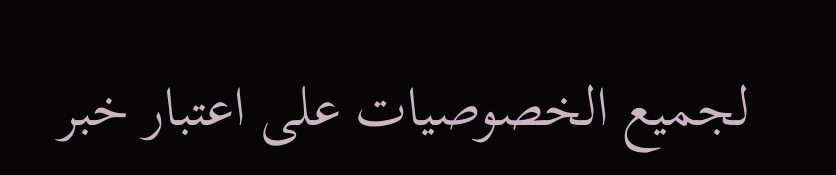لجميع الخصوصيات على اعتبار خبر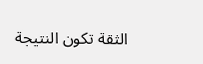الثقة تكون النتيجة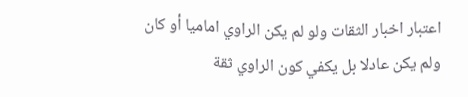اعتبار اخبار الثقات ولو لم يكن الراوي اماميا أو كان ولم يكن عادلا بل يكفي كون الراوي ثقة